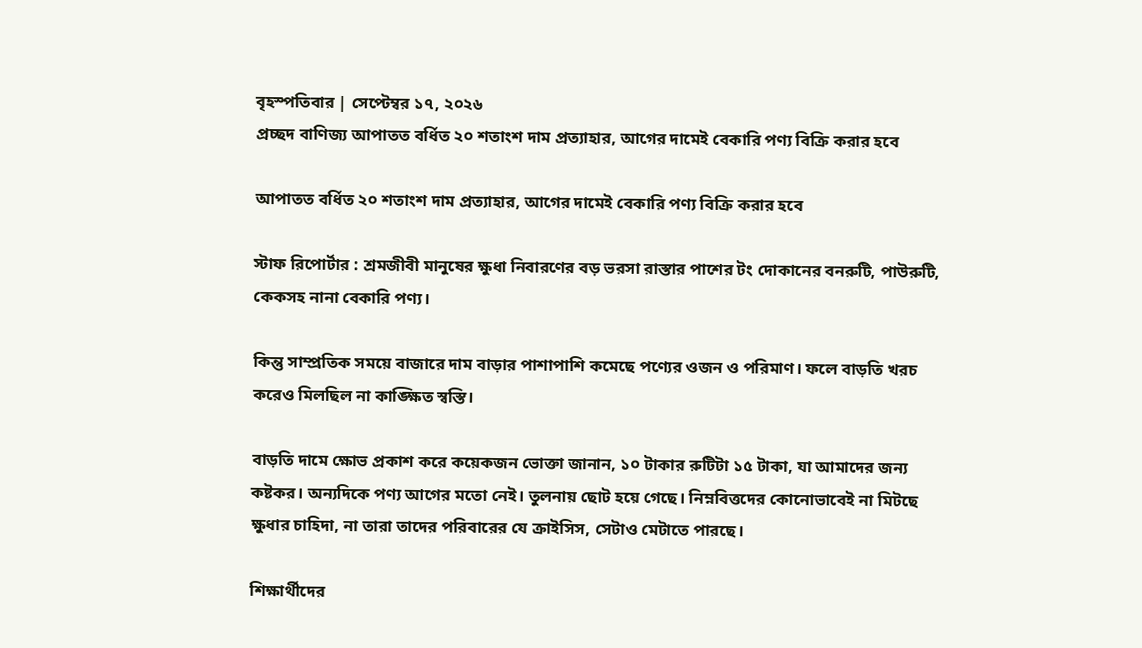বৃহস্পতিবার | সেপ্টেম্বর ১৭, ২০২৬
প্রচ্ছদ বাণিজ্য আপাতত বর্ধিত ২০ শতাংশ দাম প্রত্যাহার, আগের দামেই বেকারি পণ্য বিক্রি করার হবে

আপাতত বর্ধিত ২০ শতাংশ দাম প্রত্যাহার, আগের দামেই বেকারি পণ্য বিক্রি করার হবে

স্টাফ রিপোর্টার : শ্রমজীবী মানুষের ক্ষুধা নিবারণের বড় ভরসা রাস্তার পাশের টং দোকানের বনরুটি, পাউরুটি, কেকসহ নানা বেকারি পণ্য।

কিন্তু সাম্প্রতিক সময়ে বাজারে দাম বাড়ার পাশাপাশি কমেছে পণ্যের ওজন ও পরিমাণ। ফলে বাড়তি খরচ করেও মিলছিল না কাঙ্ক্ষিত স্বস্তি।

বাড়তি দামে ক্ষোভ প্রকাশ করে কয়েকজন ভোক্তা জানান, ১০ টাকার রুটিটা ১৫ টাকা, যা আমাদের জন্য কষ্টকর। অন্যদিকে পণ্য আগের মতো নেই। তুলনায় ছোট হয়ে গেছে। নিম্নবিত্তদের কোনোভাবেই না মিটছে ক্ষুধার চাহিদা, না তারা তাদের পরিবারের যে ক্রাইসিস, সেটাও মেটাতে পারছে।

শিক্ষার্থীদের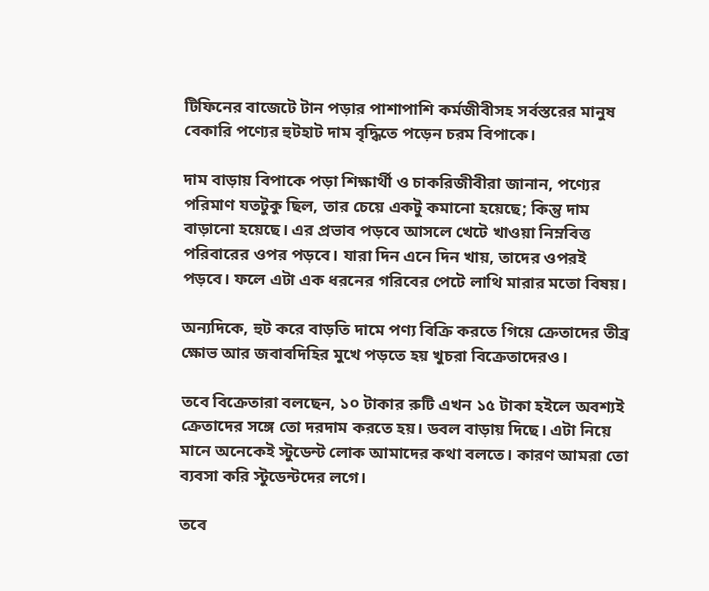টিফিনের বাজেটে টান পড়ার পাশাপাশি কর্মজীবীসহ সর্বস্তরের মানুষ বেকারি পণ্যের হুটহাট দাম বৃদ্ধিতে পড়েন চরম বিপাকে।

দাম বাড়ায় বিপাকে পড়া শিক্ষার্থী ও চাকরিজীবীরা জানান, পণ্যের পরিমাণ যতটুকু ছিল, তার চেয়ে একটু কমানো হয়েছে; কিন্তু দাম বাড়ানো হয়েছে। এর প্রভাব পড়বে আসলে খেটে খাওয়া নিম্নবিত্ত পরিবারের ওপর পড়বে। যারা দিন এনে দিন খায়, তাদের ওপরই পড়বে। ফলে এটা এক ধরনের গরিবের পেটে লাথি মারার মতো বিষয়।

অন্যদিকে, হুট করে বাড়তি দামে পণ্য বিক্রি করতে গিয়ে ক্রেতাদের তীব্র ক্ষোভ আর জবাবদিহির মুখে পড়তে হয় খুচরা বিক্রেতাদেরও।

তবে বিক্রেতারা বলছেন, ১০ টাকার রুটি এখন ১৫ টাকা হইলে অবশ্যই ক্রেতাদের সঙ্গে তো দরদাম করতে হয়। ডবল বাড়ায় দিছে। এটা নিয়ে মানে অনেকেই স্টুডেন্ট লোক আমাদের কথা বলতে। কারণ আমরা তো ব্যবসা করি স্টুডেন্টদের লগে।

তবে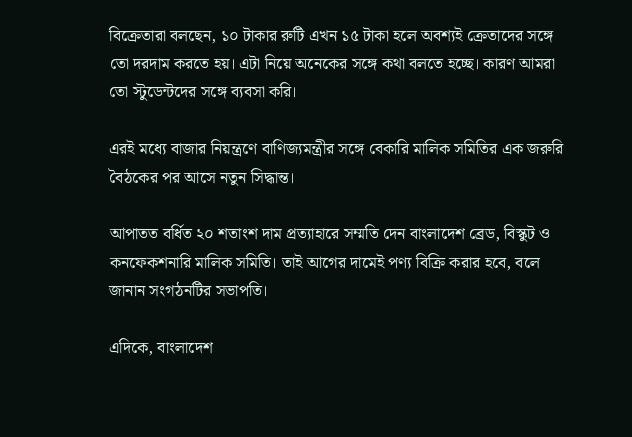বিক্রেতারা বলছেন, ১০ টাকার রুটি এখন ১৫ টাকা হলে অবশ্যই ক্রেতাদের সঙ্গে তো দরদাম করতে হয়। এটা নিয়ে অনেকের সঙ্গে কথা বলতে হচ্ছে। কারণ আমরা তো স্টুডেন্টদের সঙ্গে ব্যবসা করি।

এরই মধ্যে বাজার নিয়ন্ত্রণে বাণিজ্যমন্ত্রীর সঙ্গে বেকারি মালিক সমিতির এক জরুরি বৈঠকের পর আসে নতুন সিদ্ধান্ত।

আপাতত বর্ধিত ২০ শতাংশ দাম প্রত্যাহারে সম্মতি দেন বাংলাদেশ ব্রেড, বিস্কুট ও কনফেকশনারি মালিক সমিতি। তাই আগের দামেই পণ্য বিক্রি করার হবে, বলে জানান সংগঠনটির সভাপতি।

এদিকে, বাংলাদেশ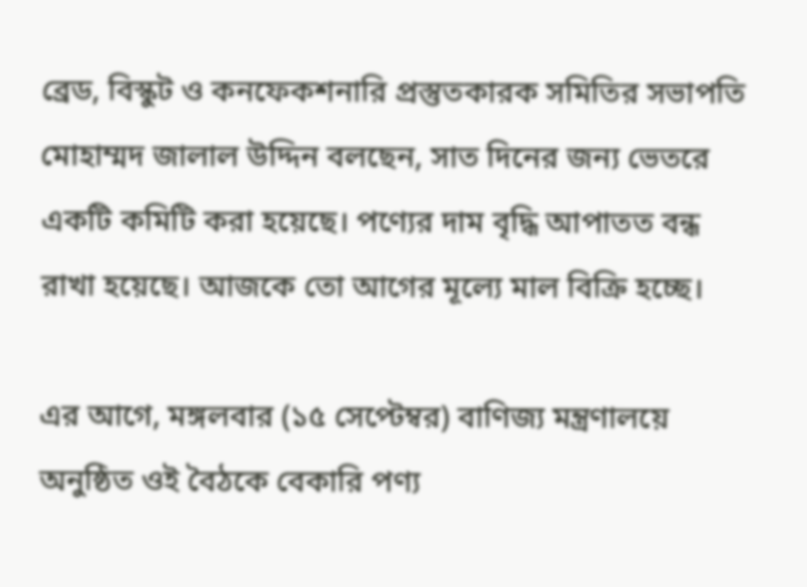ব্রেড, বিস্কুট ও কনফেকশনারি প্রস্তুতকারক সমিতির সভাপতি মোহাম্মদ জালাল উদ্দিন বলছেন, সাত দিনের জন্য ভেতরে একটি কমিটি করা হয়েছে। পণ্যের দাম বৃদ্ধি আপাতত বন্ধ রাখা হয়েছে। আজকে তো আগের মূল্যে মাল বিক্রি হচ্ছে।

এর আগে, মঙ্গলবার (১৫ সেপ্টেম্বর) বাণিজ্য মন্ত্রণালয়ে অনুষ্ঠিত ওই বৈঠকে বেকারি পণ্য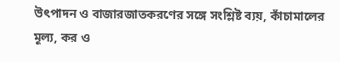উৎপাদন ও বাজারজাতকরণের সঙ্গে সংশ্লিষ্ট ব্যয়, কাঁচামালের মূল্য, কর ও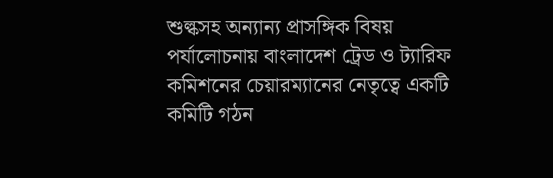শুল্কসহ অন্যান্য প্রাসঙ্গিক বিষয় পর্যালোচনায় বাংলাদেশ ট্রেড ও ট্যারিফ কমিশনের চেয়ারম্যানের নেতৃত্বে একটি কমিটি গঠন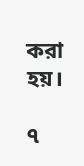করা হয়।

৭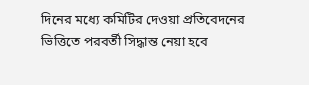দিনের মধ্যে কমিটির দেওয়া প্রতিবেদনের ভিত্তিতে পরবর্তী সিদ্ধান্ত নেয়া হবে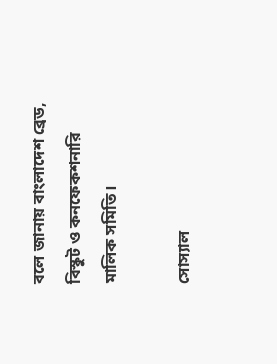বলে জানায় বাংলাদেশ ব্রেড, বিস্কুট ও কনফেকশনারি মালিক সমিতি।

সোস্যাল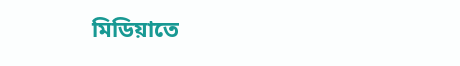মিডিয়াতে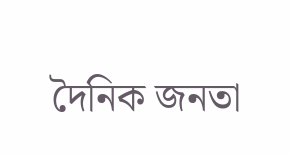দৈনিক জনতা